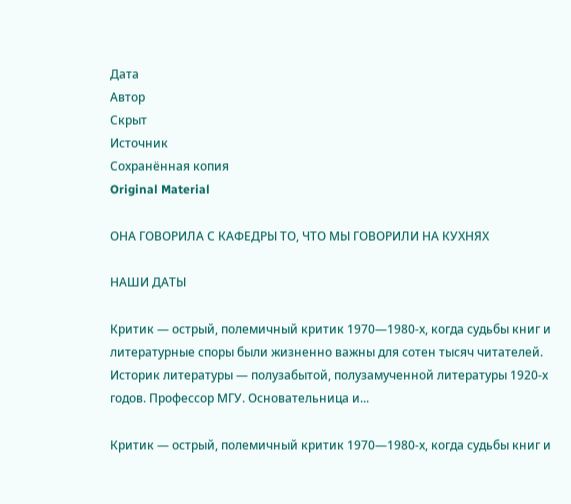Дата
Автор
Скрыт
Источник
Сохранённая копия
Original Material

ОНА ГОВОРИЛА С КАФЕДРЫ ТО, ЧТО МЫ ГОВОРИЛИ НА КУХНЯХ

НАШИ ДАТЫ

Критик — острый, полемичный критик 1970—1980-х, когда судьбы книг и литературные споры были жизненно важны для сотен тысяч читателей. Историк литературы — полузабытой, полузамученной литературы 1920-х годов. Профессор МГУ. Основательница и...

Критик — острый, полемичный критик 1970—1980-х, когда судьбы книг и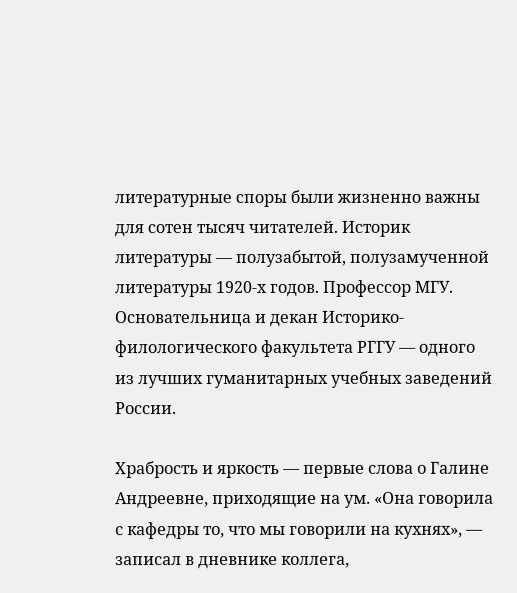литературные споры были жизненно важны для сотен тысяч читателей. Историк литературы — полузабытой, полузамученной литературы 1920-х годов. Профессор МГУ. Основательница и декан Историко-филологического факультета РГГУ — одного из лучших гуманитарных учебных заведений России.

Храбрость и яркость — первые слова о Галине Андреевне, приходящие на ум. «Она говорила с кафедры то, что мы говорили на кухнях», — записал в дневнике коллега,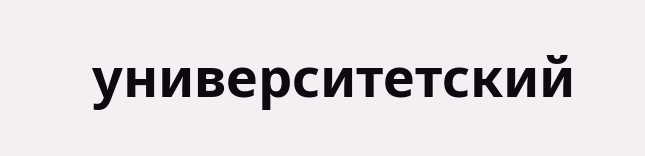университетский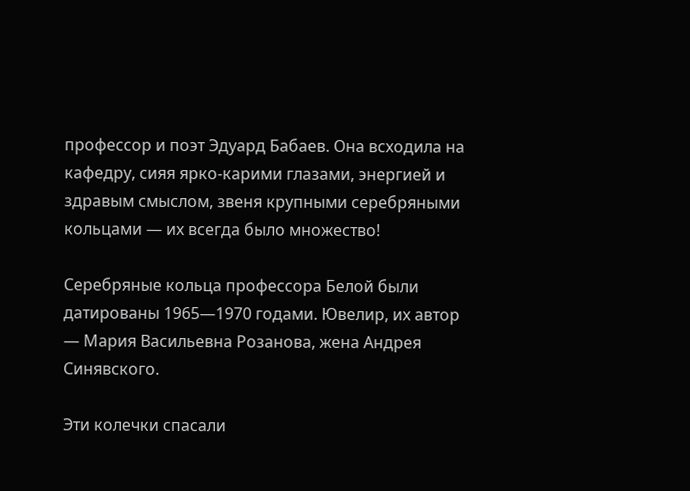профессор и поэт Эдуард Бабаев. Она всходила на кафедру, сияя ярко-карими глазами, энергией и здравым смыслом, звеня крупными серебряными кольцами — их всегда было множество!

Серебряные кольца профессора Белой были датированы 1965—1970 годами. Ювелир, их автор — Мария Васильевна Розанова, жена Андрея Синявского.

Эти колечки спасали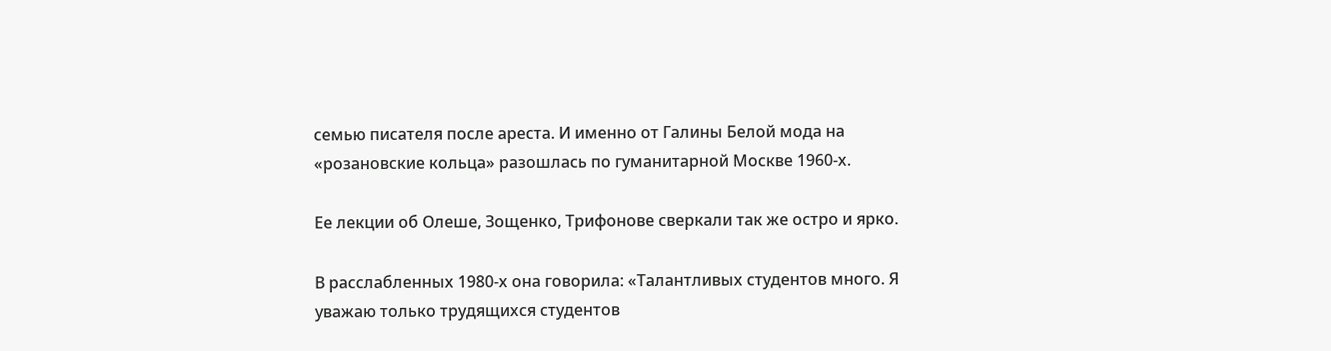семью писателя после ареста. И именно от Галины Белой мода на «розановские кольца» разошлась по гуманитарной Москве 1960-х.

Ее лекции об Олеше, Зощенко, Трифонове сверкали так же остро и ярко.

В расслабленных 1980-х она говорила: «Талантливых студентов много. Я уважаю только трудящихся студентов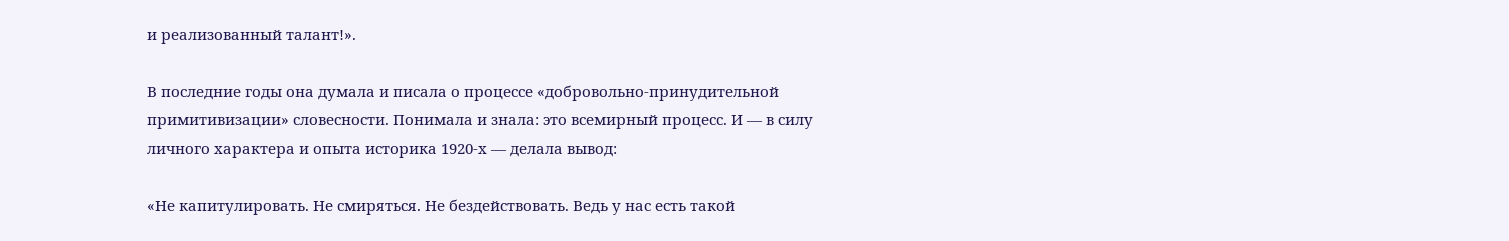и реализованный талант!».

В последние годы она думала и писала о процессе «добровольно-принудительной примитивизации» словесности. Понимала и знала: это всемирный процесс. И — в силу личного характера и опыта историка 1920-х — делала вывод:

«Не капитулировать. Не смиряться. Не бездействовать. Ведь у нас есть такой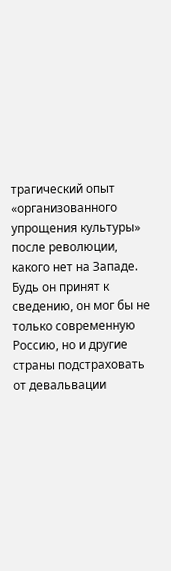трагический опыт «организованного упрощения культуры» после революции, какого нет на Западе. Будь он принят к сведению, он мог бы не только современную Россию, но и другие страны подстраховать от девальвации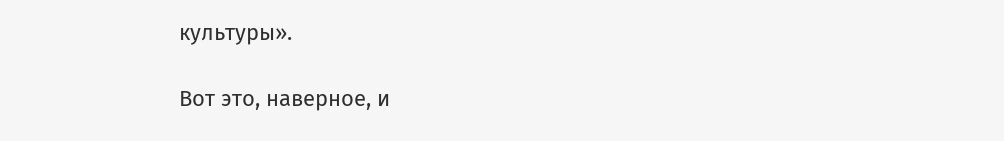культуры».

Вот это, наверное, и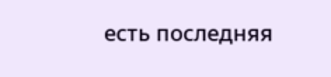есть последняя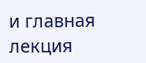и главная лекция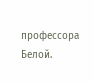профессора Белой.